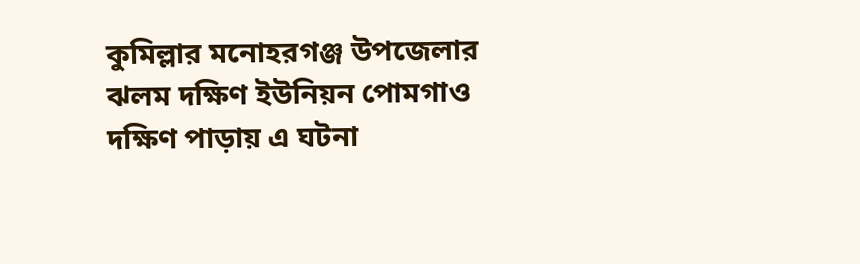কুমিল্লার মনোহরগঞ্জ উপজেলার ঝলম দক্ষিণ ইউনিয়ন পোমগাও দক্ষিণ পাড়ায় এ ঘটনা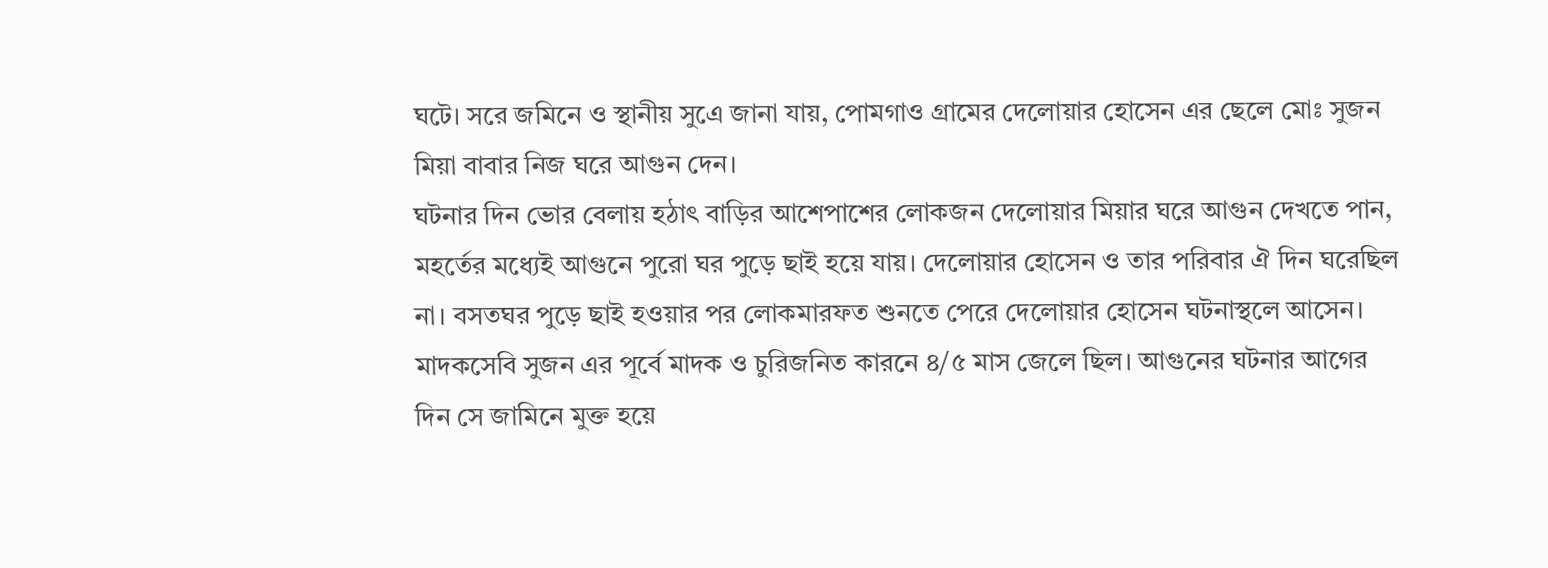ঘটে। সরে জমিনে ও স্থানীয় সুএে জানা যায়, পোমগাও গ্রামের দেলোয়ার হোসেন এর ছেলে মোঃ সুজন মিয়া বাবার নিজ ঘরে আগুন দেন।
ঘটনার দিন ভোর বেলায় হঠাৎ বাড়ির আশেপাশের লোকজন দেলোয়ার মিয়ার ঘরে আগুন দেখতে পান, মহর্তের মধ্যেই আগুনে পুরো ঘর পুড়ে ছাই হয়ে যায়। দেলোয়ার হোসেন ও তার পরিবার ঐ দিন ঘরেছিল না। বসতঘর পুড়ে ছাই হওয়ার পর লোকমারফত শুনতে পেরে দেলোয়ার হোসেন ঘটনাস্থলে আসেন।
মাদকসেবি সুজন এর পূর্বে মাদক ও চুরিজনিত কারনে ৪/৫ মাস জেলে ছিল। আগুনের ঘটনার আগের দিন সে জামিনে মুক্ত হয়ে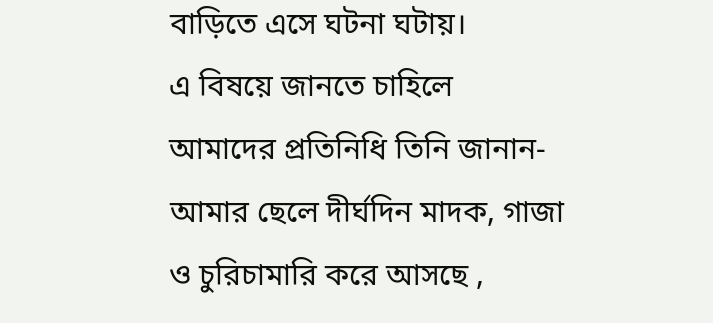বাড়িতে এসে ঘটনা ঘটায়।
এ বিষয়ে জানতে চাহিলে আমাদের প্রতিনিধি তিনি জানান-আমার ছেলে দীর্ঘদিন মাদক, গাজা ও চুরিচামারি করে আসছে ,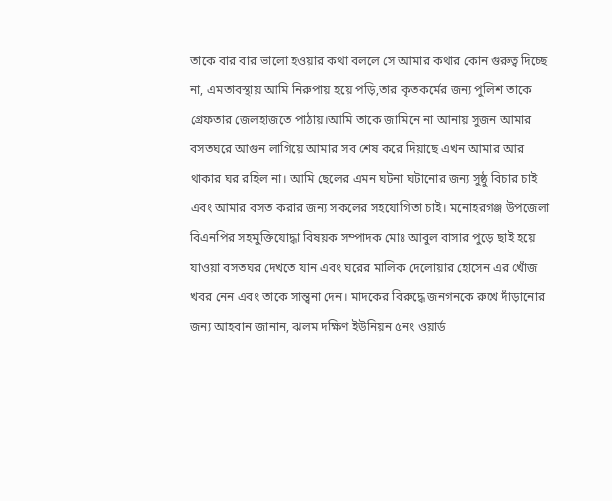তাকে বার বার ভালো হওয়ার কথা বললে সে আমার কথার কোন গুরুত্ব দিচ্ছে না, এমতাবস্থায় আমি নিরুপায় হয়ে পড়ি,তার কৃতকর্মের জন্য পুলিশ তাকে গ্রেফতার জেলহাজতে পাঠায়।আমি তাকে জামিনে না আনায় সুজন আমার বসতঘরে আগুন লাগিয়ে আমার সব শেষ করে দিয়াছে এখন আমার আর থাকার ঘর রহিল না। আমি ছেলের এমন ঘটনা ঘটানোর জন্য সুষ্ঠু বিচার চাই এবং আমার বসত করার জন্য সকলের সহযোগিতা চাই। মনোহরগঞ্জ উপজেলা বিএনপির সহমুক্তিযোদ্ধা বিষয়ক সম্পাদক মোঃ আবুল বাসার পুড়ে ছাই হয়ে যাওয়া বসতঘর দেখতে যান এবং ঘরের মালিক দেলোয়ার হোসেন এর খোঁজ খবর নেন এবং তাকে সান্ত্বনা দেন। মাদকের বিরুদ্ধে জনগনকে রুখে দাঁড়ানোর জন্য আহবান জানান, ঝলম দক্ষিণ ইউনিয়ন ৫নং ওয়ার্ড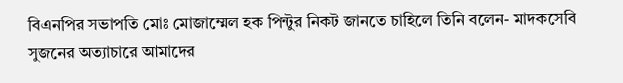বিএনপির সভাপতি মোঃ মোজাম্মেল হক পিন্টুর নিকট জানতে চাহিলে তিনি বলেন- মাদকসেবি সুজনের অত্যাচারে আমাদের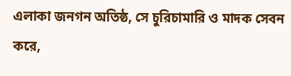এলাকা জনগন অতিষ্ঠ, সে চুরিচামারি ও মাদক সেবন করে,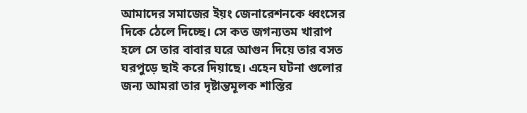আমাদের সমাজের ইয়ং জেনারেশনকে ধ্বংসের দিকে ঠেলে দিচ্ছে। সে কত জগন্যতম খারাপ হলে সে তার বাবার ঘরে আগুন দিয়ে তার বসত ঘরপুড়ে ছাই করে দিয়াছে। এহেন ঘটনা গুলোর জন্য আমরা তার দৃষ্টান্তমূলক শাস্তির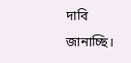দাবি জানাচ্ছি।